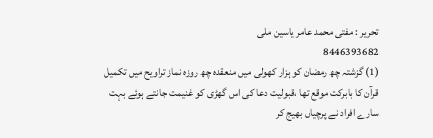تحریر : مفتی محمد عامر یاسین ملی
8446393682
(1) گزشتہ چھ رمضان کو ہزار کھولی میں منعقدہ چھ روزہ نماز تراویح میں تکمیل قرآن کا بابرکت موقع تھا ،قبولیت دعا کی اس گھڑی کو غنیمت جانتے ہوئے بہت سارے افراد نے پرچیاں بھیج کر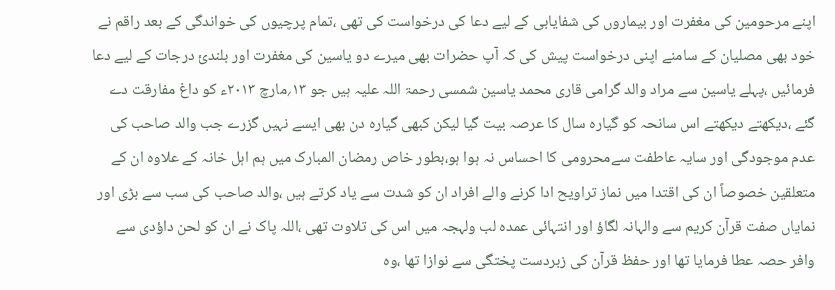اپنے مرحومین کی مغفرت اور بیماروں کی شفایابی کے لیے دعا کی درخواست کی تھی ،تمام پرچیوں کی خواندگی کے بعد راقم نے خود بھی مصلیان کے سامنے اپنی درخواست پیش کی کہ آپ حضرات بھی میرے دو یاسین کی مغفرت اور بلندیٔ درجات کے لیے دعا فرمائیں ،پہلے یاسین سے مراد والد گرامی قاری محمد یاسین شمسی رحمۃ اللہ علیہ ہیں جو ۱۳؍مارچ ۲۰۱۳ء کو داغ مفارقت دے گئے ،دیکھتے دیکھتے اس سانحہ کو گیارہ سال کا عرصہ بیت گیا لیکن کبھی گیارہ دن بھی ایسے نہیں گزرے جب والد صاحب کی عدم موجودگی اور سایہ عاطفت سےمحرومی کا احساس نہ ہوا ہو،بطور خاص رمضان المبارک میں ہم اہل خانہ کے علاوہ ان کے متعلقین خصوصاً ان کی اقتدا میں نماز تراویح ادا کرنے والے افراد ان کو شدت سے یاد کرتے ہیں ،والد صاحب کی سب سے بڑی اور نمایاں صفت قرآن کریم سے والہانہ لگاؤ اور انتہائی عمدہ لب ولہجہ میں اس کی تلاوت تھی ،اللہ پاک نے ان کو لحن داؤدی سے وافر حصہ عطا فرمایا تھا اور حفظ قرآن کی زبردست پختگی سے نوازا تھا ،وہ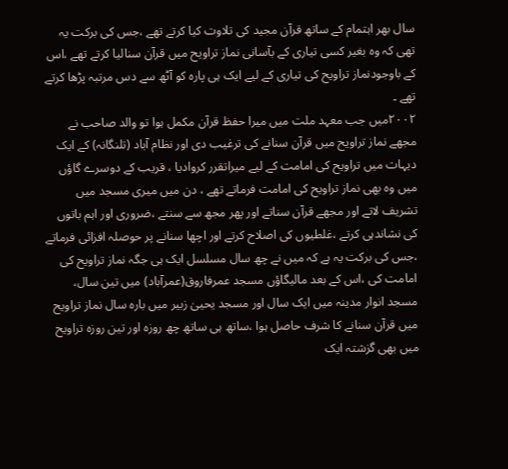سال بھر اہتمام کے ساتھ قرآن مجید کی تلاوت کیا کرتے تھے ،جس کی برکت یہ تھی کہ وہ بغیر کسی تیاری کے بآسانی نماز تراویح میں قرآن سنالیا کرتے تھے ،اس کے باوجودنماز تراویح کی تیاری کے لیے ایک ہی پارہ کو آٹھ سے دس مرتبہ پڑھا کرتے تھے ۔
۲۰۰۲میں جب معہد ملت میں میرا حفظ قرآن مکمل ہوا تو والد صاحب نے مجھے نماز تراویح میں قرآن سنانے کی ترغیب دی اور نظام آباد (تلنگانہ) کے ایک دیہات میں تراویح کی امامت کے لیے میراتقرر کروادیا ، قریب کے دوسرے گاؤں میں وہ بھی نماز تراویح کی امامت فرماتے تھے ، دن میں میری مسجد میں تشریف لاتے اور مجھے قرآن سناتے اور پھر مجھ سے سنتے ،ضروری اور اہم باتوں کی نشاندہی کرتے ،غلطیوں کی اصلاح کرتے اور اچھا سنانے پر حوصلہ افزائی فرماتے ،جس کی برکت یہ ہے کہ میں نے چھ سال مسلسل ایک ہی جگہ نماز تراویح کی امامت کی ،اس کے بعد مالیگاؤں مسجد عمرفاروق(عمرآباد) میں تین سال، مسجد انوار مدینہ میں ایک سال اور مسجد یحییٰ زبیر میں بارہ سال نماز تراویح میں قرآن سنانے کا شرف حاصل ہوا ،ساتھ ہی ساتھ چھ روزہ اور تین روزہ تراویح میں بھی گزشتہ ایک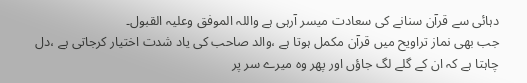دہائی سے قرآن سنانے کی سعادت میسر آرہی ہے واللہ الموفق وعلیہ القبول۔
جب بھی نماز تراویح میں قرآن مکمل ہوتا ہے ،والد صاحب کی یاد شدت اختیار کرجاتی ہے ،دل چاہتا ہے کہ ان کے گلے لگ جاؤں اور پھر وہ میرے سر پر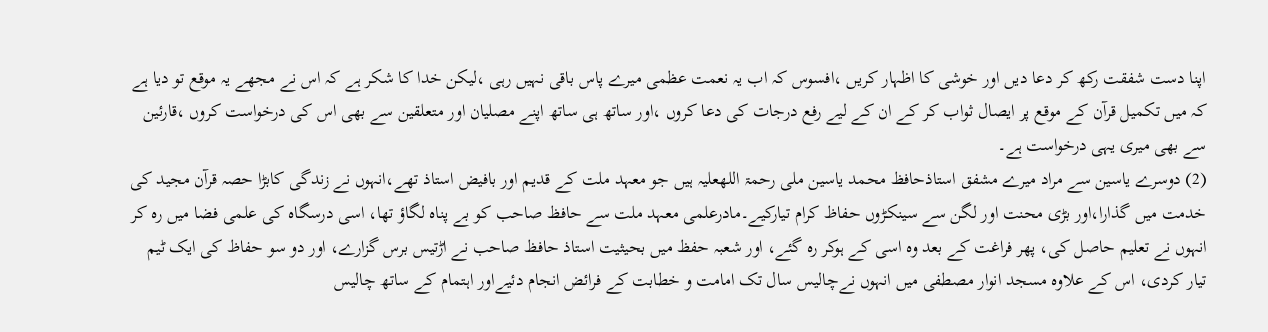اپنا دست شفقت رکھ کر دعا دیں اور خوشی کا اظہار کریں ،افسوس کہ اب یہ نعمت عظمی میرے پاس باقی نہیں رہی ،لیکن خدا کا شکر ہے کہ اس نے مجھے یہ موقع تو دیا ہے کہ میں تکمیل قرآن کے موقع پر ایصال ثواب کر کے ان کے لیے رفع درجات کی دعا کروں ،اور ساتھ ہی ساتھ اپنے مصلیان اور متعلقین سے بھی اس کی درخواست کروں ،قارئین سے بھی میری یہی درخواست ہے۔
(2) دوسرے یاسین سے مراد میرے مشفق استاذحافظ محمد یاسین ملی رحمۃ اللهعلیہ ہیں جو معہد ملت کے قدیم اور بافیض استاذ تھے،انہوں نے زندگی کابڑا حصہ قرآن مجید کی خدمت میں گذارا،اور بڑی محنت اور لگن سے سینکڑوں حفاظ کرام تیارکیے۔مادرعلمی معہد ملت سے حافظ صاحب کو بے پناہ لگاؤ تھا، اسی درسگاہ کی علمی فضا میں رہ کر انہوں نے تعلیم حاصل کی، پھر فراغت کے بعد وہ اسی کے ہوکر رہ گئے، اور شعبہ حفظ میں بحیثیت استاذ حافظ صاحب نے اڑتیس برس گزارے، اور دو سو حفاظ کی ایک ٹیم تیار کردی، اس کے علاوہ مسجد انوار مصطفی میں انہوں نےچالیس سال تک امامت و خطابت کے فرائض انجام دئیےاور اہتمام کے ساتھ چالیس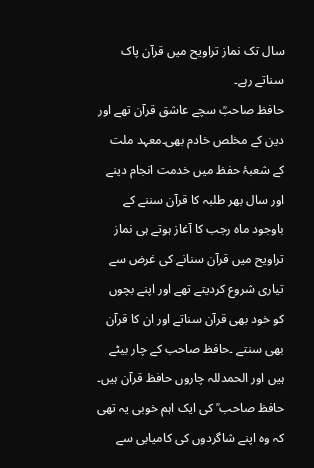سال تک نماز تراویح میں قرآن پاک سناتے رہے۔
حافظ صاحبؒ سچے عاشق قرآن تھے اور دین کے مخلص خادم بھی۔معہد ملت کے شعبۂ حفظ میں خدمت انجام دینے اور سال بھر طلبہ کا قرآن سننے کے باوجود ماہ رجب کا آغاز ہوتے ہی نماز تراویح میں قرآن سنانے کی غرض سے تیاری شروع کردیتے تھے اور اپنے بچوں کو خود بھی قرآن سناتے اور ان کا قرآن بھی سنتے ۔حافظ صاحب کے چار بیٹے ہیں اور الحمدللہ چاروں حافظ قرآن ہیں۔
حافظ صاحب ؒ کی ایک اہم خوبی یہ تھی کہ وہ اپنے شاگردوں کی کامیابی سے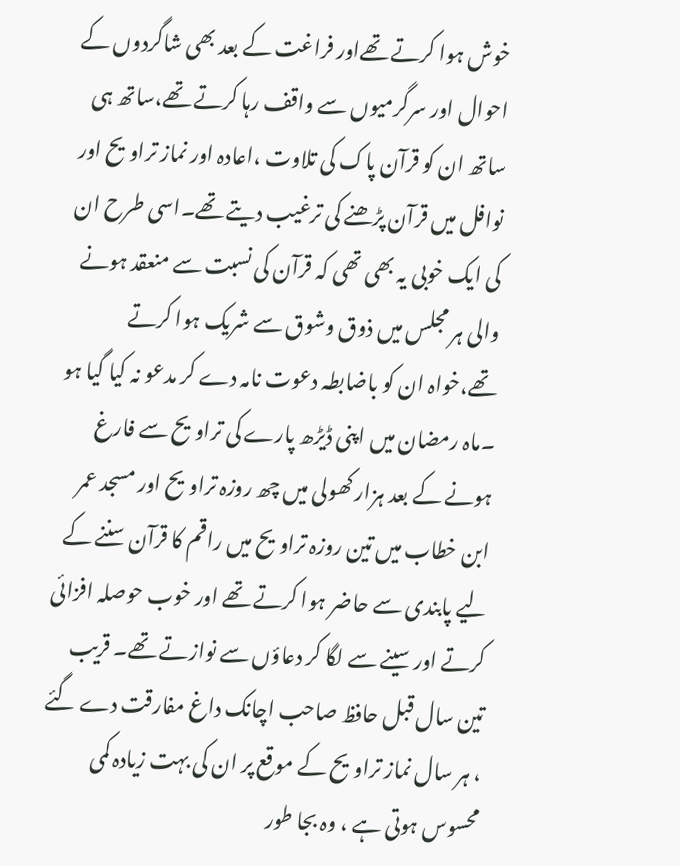خوش ہوا کرتے تھےاور فراغت کے بعد بھی شاگردوں کے احوال اور سرگرمیوں سے واقف رہا کرتے تھے،ساتھ ہی ساتھ ان کو قرآن پاک کی تلاوت ،اعادہ اور نماز تراویح اور نوافل میں قرآن پڑھنے کی ترغیب دیتے تھے۔اسی طرح ان کی ایک خوبی یہ بھی تھی کہ قرآن کی نسبت سے منعقد ہونے والی ہر مجلس میں ذوق وشوق سے شریک ہوا کرتے تھے،خواہ ان کو باضابطہ دعوت نامہ دے کر مدعو نہ کیا گیا ہو ۔ماہ رمضان میں اپنی ڈیڑھ پارے کی تراویح سے فارغ ہونے کے بعد ہزار کھولی میں چھ روزہ تراویح اور مسجد عمر ابن خطاب میں تین روزہ تراویح میں راقم کا قرآن سننے کے لیے پابندی سے حاضر ہوا کرتے تھے اور خوب حوصلہ افزائی کرتے اور سینے سے لگا کر دعاؤں سے نوازتے تھے۔ قریب تین سال قبل حافظ صاحب اچانک داغ مفارقت دے گئے ، ہر سال نماز تراویح کے موقع پر ان کی بہت زیادہ کمی محسوس ہوتی ہے ، وہ بجا طور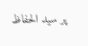پر سید الحفاظ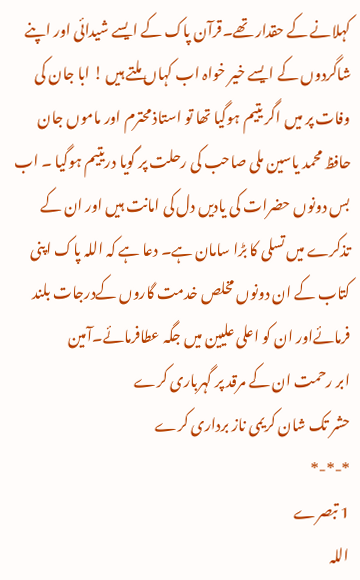کہلانے کے حقدار تھے۔قرآن پاک کے ایسے شیدائی اور اپنے شاگردوں کے ایسے خیر خواہ اب کہاں ملتے ہیں ! ابا جان کی وفات پر میں اگر یتیم ہوگیا تھا تو استاذ محترم اور ماموں جان حافظ محمد یاسین ملی صاحب کی رحلت پر گویا دریتیم ہوگیا ۔ اب بس دونوں حضرات کی یادیں دل کی امانت ہیں اور ان کے تذکرے میں تسلی کا بڑا سامان ہے۔ دعا ہے کہ اللہ پاک اپنی کتاب کے ان دونوں مخلص خدمت گاروں کےدرجات بلند فرمائےاور ان کو اعلی علیین میں جگہ عطافرمائے۔آمین
ابر رحمت ان کے مرقد پر گہرباری کرے
حشر تک شان کریمی ناز برداری کرے
*-*-*
1 تبصرے
اللہ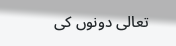تعالی دونوں کی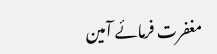مغفرت فرمائے آمین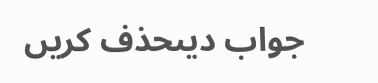جواب دیںحذف کریں